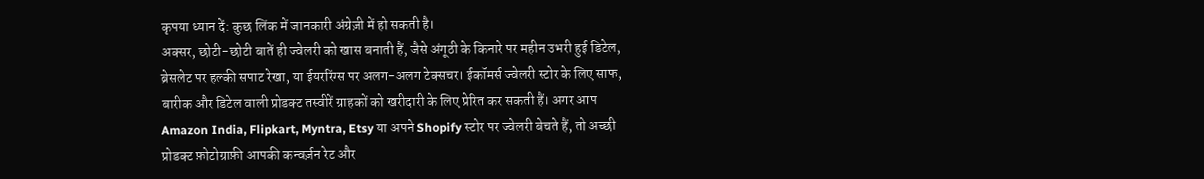कृपया ध्यान दें: कुछ लिंक में जानकारी अंग्रेज़ी में हो सकती है।
अक्सर, छोटी-छोटी बातें ही ज्वेलरी को खास बनाती हैं, जैसे अंगूठी के किनारे पर महीन उभरी हुई डिटेल, ब्रेसलेट पर हल्की सपाट रेखा, या ईयररिंग्स पर अलग-अलग टेक्सचर। ईकॉमर्स ज्वेलरी स्टोर के लिए साफ, बारीक और डिटेल वाली प्रोडक्ट तस्वीरें ग्राहकों को खरीदारी के लिए प्रेरित कर सकती हैं। अगर आप Amazon India, Flipkart, Myntra, Etsy या अपने Shopify स्टोर पर ज्वेलरी बेचते हैं, तो अच्छी प्रोडक्ट फ़ोटोग्राफ़ी आपकी कन्वर्ज़न रेट और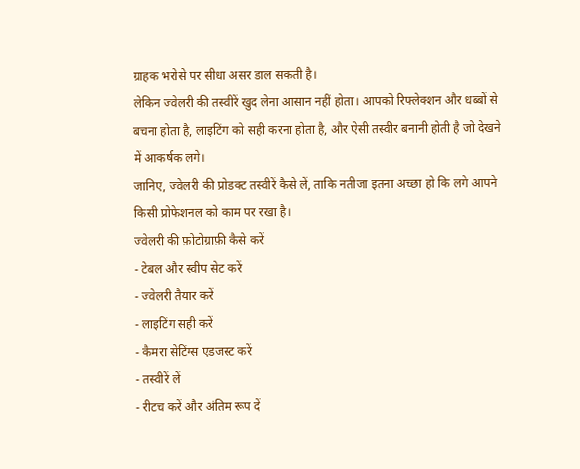ग्राहक भरोसे पर सीधा असर डाल सकती है।
लेकिन ज्वेलरी की तस्वीरें खुद लेना आसान नहीं होता। आपको रिफ्लेक्शन और धब्बों से बचना होता है, लाइटिंग को सही करना होता है, और ऐसी तस्वीर बनानी होती है जो देखने में आकर्षक लगे।
जानिए, ज्वेलरी की प्रोडक्ट तस्वीरें कैसे लें, ताकि नतीजा इतना अच्छा हो कि लगे आपने किसी प्रोफेशनल को काम पर रखा है।
ज्वेलरी की फ़ोटोग्राफ़ी कैसे करें
- टेबल और स्वीप सेट करें
- ज्वेलरी तैयार करें
- लाइटिंग सही करें
- कैमरा सेटिंग्स एडजस्ट करें
- तस्वीरें लें
- रीटच करें और अंतिम रूप दें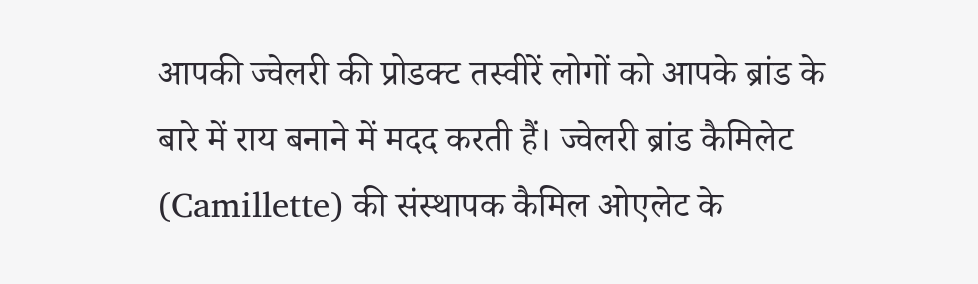आपकी ज्वेलरी की प्रोडक्ट तस्वीरें लोगों को आपके ब्रांड के बारे में राय बनाने में मदद करती हैं। ज्वेलरी ब्रांड कैमिलेट (Camillette) की संस्थापक कैमिल ओएलेट के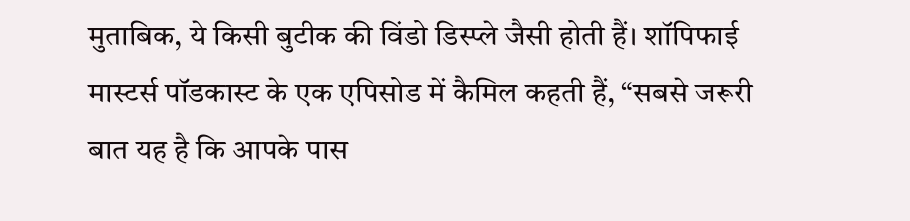मुताबिक, ये किसी बुटीक की विंडो डिस्प्ले जैसी होती हैं। शॉपिफाई मास्टर्स पॉडकास्ट के एक एपिसोड में कैमिल कहती हैं, “सबसे जरूरी बात यह है कि आपके पास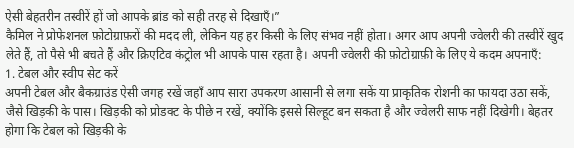ऐसी बेहतरीन तस्वीरें हों जो आपके ब्रांड को सही तरह से दिखाएँ।”
कैमिल ने प्रोफेशनल फ़ोटोग्राफ़रों की मदद ली, लेकिन यह हर किसी के लिए संभव नहीं होता। अगर आप अपनी ज्वेलरी की तस्वीरें खुद लेते हैं, तो पैसे भी बचते हैं और क्रिएटिव कंट्रोल भी आपके पास रहता है। अपनी ज्वेलरी की फ़ोटोग्राफ़ी के लिए ये कदम अपनाएँ:
1. टेबल और स्वीप सेट करें
अपनी टेबल और बैकग्राउंड ऐसी जगह रखें जहाँ आप सारा उपकरण आसानी से लगा सकें या प्राकृतिक रोशनी का फायदा उठा सकें, जैसे खिड़की के पास। खिड़की को प्रोडक्ट के पीछे न रखें, क्योंकि इससे सिल्हूट बन सकता है और ज्वेलरी साफ नहीं दिखेगी। बेहतर होगा कि टेबल को खिड़की के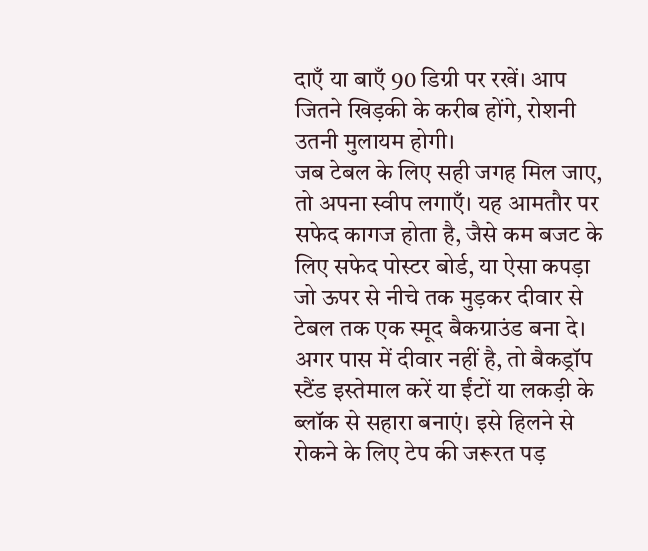दाएँ या बाएँ 90 डिग्री पर रखें। आप जितने खिड़की के करीब होंगे, रोशनी उतनी मुलायम होगी।
जब टेबल के लिए सही जगह मिल जाए, तो अपना स्वीप लगाएँ। यह आमतौर पर सफेद कागज होता है, जैसे कम बजट के लिए सफेद पोस्टर बोर्ड, या ऐसा कपड़ा जो ऊपर से नीचे तक मुड़कर दीवार से टेबल तक एक स्मूद बैकग्राउंड बना दे। अगर पास में दीवार नहीं है, तो बैकड्रॉप स्टैंड इस्तेमाल करें या ईंटों या लकड़ी के ब्लॉक से सहारा बनाएं। इसे हिलने से रोकने के लिए टेप की जरूरत पड़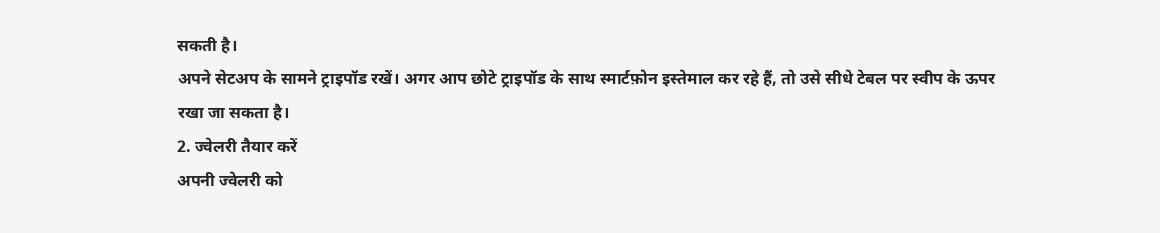सकती है।
अपने सेटअप के सामने ट्राइपॉड रखें। अगर आप छोटे ट्राइपॉड के साथ स्मार्टफ़ोन इस्तेमाल कर रहे हैं, तो उसे सीधे टेबल पर स्वीप के ऊपर रखा जा सकता है।
2. ज्वेलरी तैयार करें
अपनी ज्वेलरी को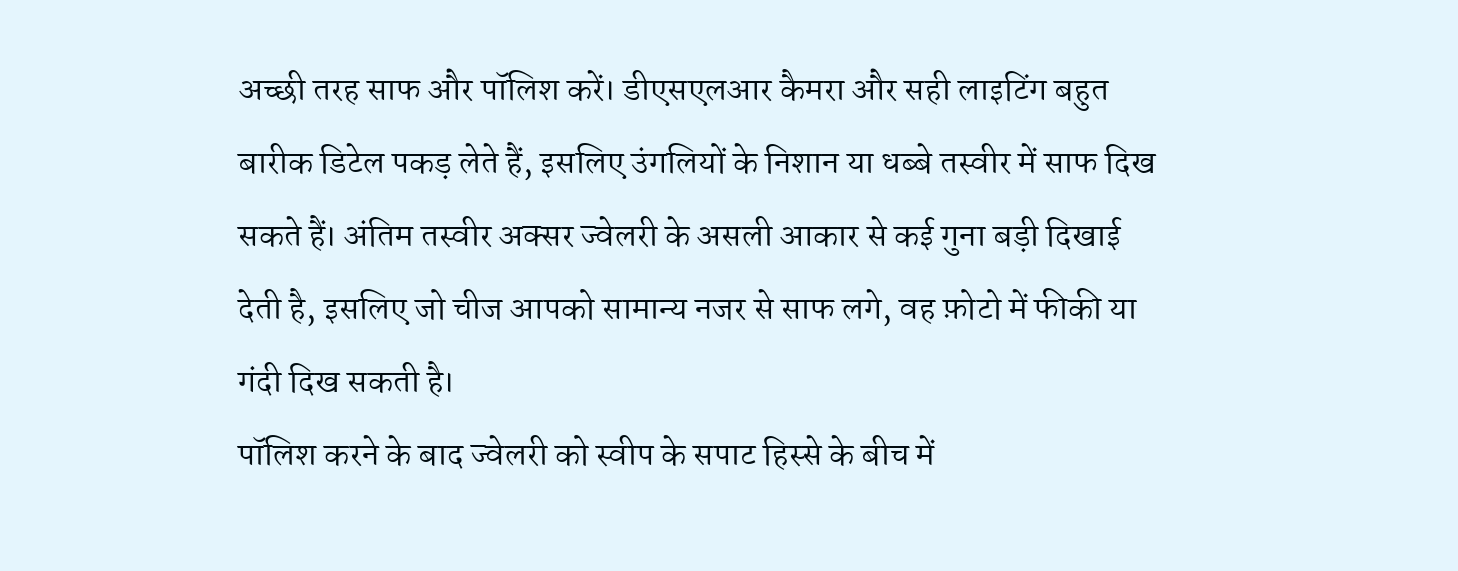अच्छी तरह साफ और पॉलिश करें। डीएसएलआर कैमरा और सही लाइटिंग बहुत बारीक डिटेल पकड़ लेते हैं, इसलिए उंगलियों के निशान या धब्बे तस्वीर में साफ दिख सकते हैं। अंतिम तस्वीर अक्सर ज्वेलरी के असली आकार से कई गुना बड़ी दिखाई देती है, इसलिए जो चीज आपको सामान्य नजर से साफ लगे, वह फ़ोटो में फीकी या गंदी दिख सकती है।
पॉलिश करने के बाद ज्वेलरी को स्वीप के सपाट हिस्से के बीच में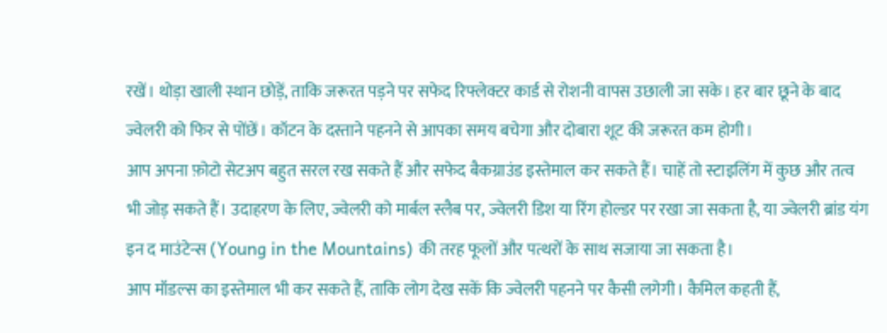रखें। थोड़ा खाली स्थान छोड़ें, ताकि जरूरत पड़ने पर सफेद रिफ्लेक्टर कार्ड से रोशनी वापस उछाली जा सके। हर बार छूने के बाद ज्वेलरी को फिर से पोंछें। कॉटन के दस्ताने पहनने से आपका समय बचेगा और दोबारा शूट की जरूरत कम होगी।
आप अपना फ़ोटो सेटअप बहुत सरल रख सकते हैं और सफेद बैकग्राउंड इस्तेमाल कर सकते हैं। चाहें तो स्टाइलिंग में कुछ और तत्व भी जोड़ सकते हैं। उदाहरण के लिए, ज्वेलरी को मार्बल स्लैब पर, ज्वेलरी डिश या रिंग होल्डर पर रखा जा सकता है, या ज्वेलरी ब्रांड यंग इन द माउंटेन्स (Young in the Mountains) की तरह फूलों और पत्थरों के साथ सजाया जा सकता है।
आप मॉडल्स का इस्तेमाल भी कर सकते हैं, ताकि लोग देख सकें कि ज्वेलरी पहनने पर कैसी लगेगी। कैमिल कहती हैं,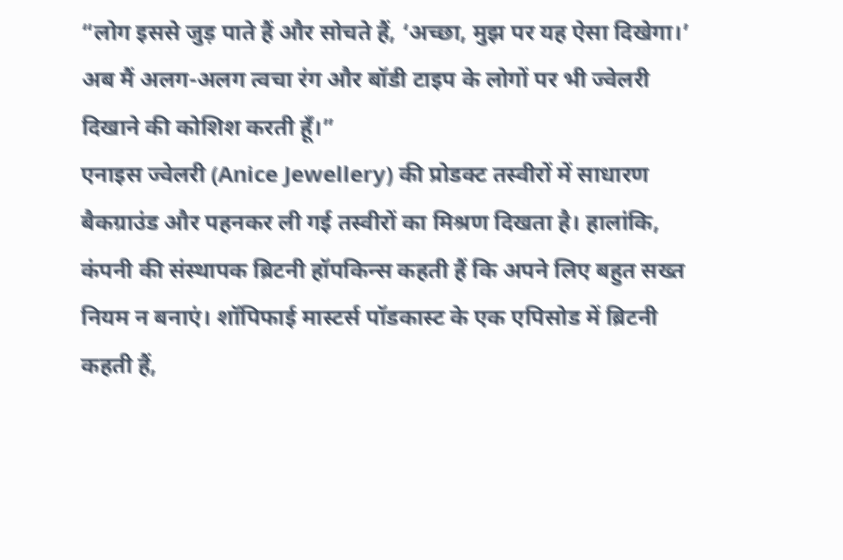“लोग इससे जुड़ पाते हैं और सोचते हैं, ‘अच्छा, मुझ पर यह ऐसा दिखेगा।’ अब मैं अलग-अलग त्वचा रंग और बॉडी टाइप के लोगों पर भी ज्वेलरी दिखाने की कोशिश करती हूँ।”
एनाइस ज्वेलरी (Anice Jewellery) की प्रोडक्ट तस्वीरों में साधारण बैकग्राउंड और पहनकर ली गई तस्वीरों का मिश्रण दिखता है। हालांकि, कंपनी की संस्थापक ब्रिटनी हॉपकिन्स कहती हैं कि अपने लिए बहुत सख्त नियम न बनाएं। शॉपिफाई मास्टर्स पॉडकास्ट के एक एपिसोड में ब्रिटनी कहती हैं,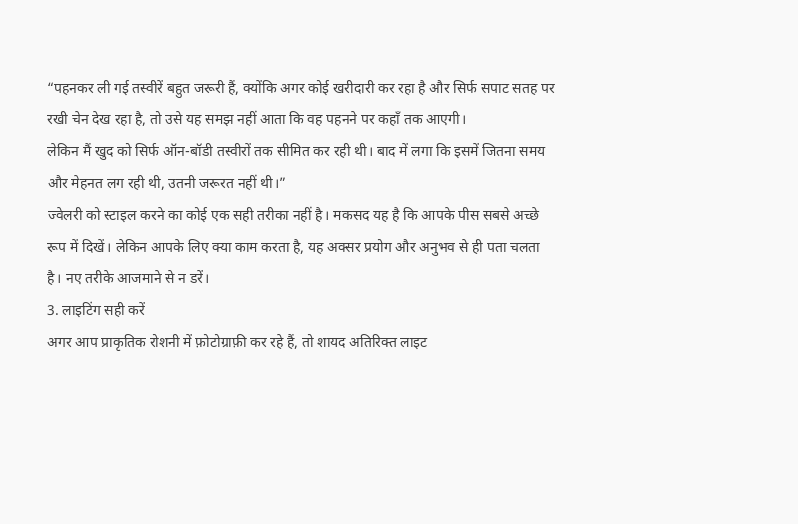“पहनकर ली गई तस्वीरें बहुत जरूरी हैं, क्योंकि अगर कोई खरीदारी कर रहा है और सिर्फ सपाट सतह पर रखी चेन देख रहा है, तो उसे यह समझ नहीं आता कि वह पहनने पर कहाँ तक आएगी।
लेकिन मैं खुद को सिर्फ ऑन-बॉडी तस्वीरों तक सीमित कर रही थी। बाद में लगा कि इसमें जितना समय और मेहनत लग रही थी, उतनी जरूरत नहीं थी।”
ज्वेलरी को स्टाइल करने का कोई एक सही तरीका नहीं है। मकसद यह है कि आपके पीस सबसे अच्छे रूप में दिखें। लेकिन आपके लिए क्या काम करता है, यह अक्सर प्रयोग और अनुभव से ही पता चलता है। नए तरीके आजमाने से न डरें।
3. लाइटिंग सही करें
अगर आप प्राकृतिक रोशनी में फ़ोटोग्राफ़ी कर रहे हैं, तो शायद अतिरिक्त लाइट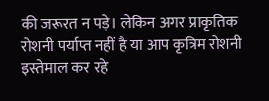की जरूरत न पड़े। लेकिन अगर प्राकृतिक रोशनी पर्याप्त नहीं है या आप कृत्रिम रोशनी इस्तेमाल कर रहे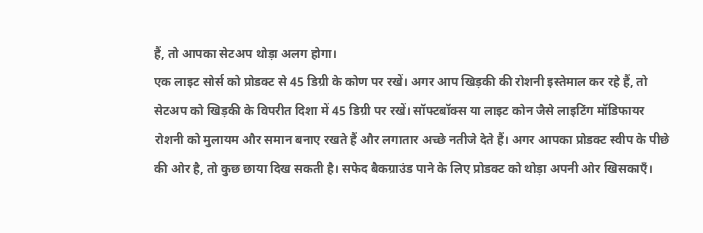हैं, तो आपका सेटअप थोड़ा अलग होगा।
एक लाइट सोर्स को प्रोडक्ट से 45 डिग्री के कोण पर रखें। अगर आप खिड़की की रोशनी इस्तेमाल कर रहे हैं, तो सेटअप को खिड़की के विपरीत दिशा में 45 डिग्री पर रखें। सॉफ्टबॉक्स या लाइट कोन जैसे लाइटिंग मॉडिफायर रोशनी को मुलायम और समान बनाए रखते हैं और लगातार अच्छे नतीजे देते हैं। अगर आपका प्रोडक्ट स्वीप के पीछे की ओर है, तो कुछ छाया दिख सकती है। सफेद बैकग्राउंड पाने के लिए प्रोडक्ट को थोड़ा अपनी ओर खिसकाएँ।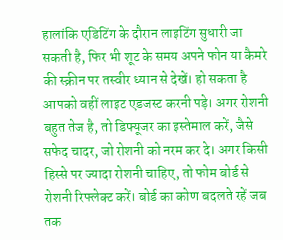हालांकि एडिटिंग के दौरान लाइटिंग सुधारी जा सकती है, फिर भी शूट के समय अपने फोन या कैमरे की स्क्रीन पर तस्वीर ध्यान से देखें। हो सकता है आपको वहीं लाइट एडजस्ट करनी पड़े। अगर रोशनी बहुत तेज है, तो डिफ्यूजर का इस्तेमाल करें, जैसे सफेद चादर, जो रोशनी को नरम कर दे। अगर किसी हिस्से पर ज्यादा रोशनी चाहिए, तो फोम बोर्ड से रोशनी रिफ्लेक्ट करें। बोर्ड का कोण बदलते रहें जब तक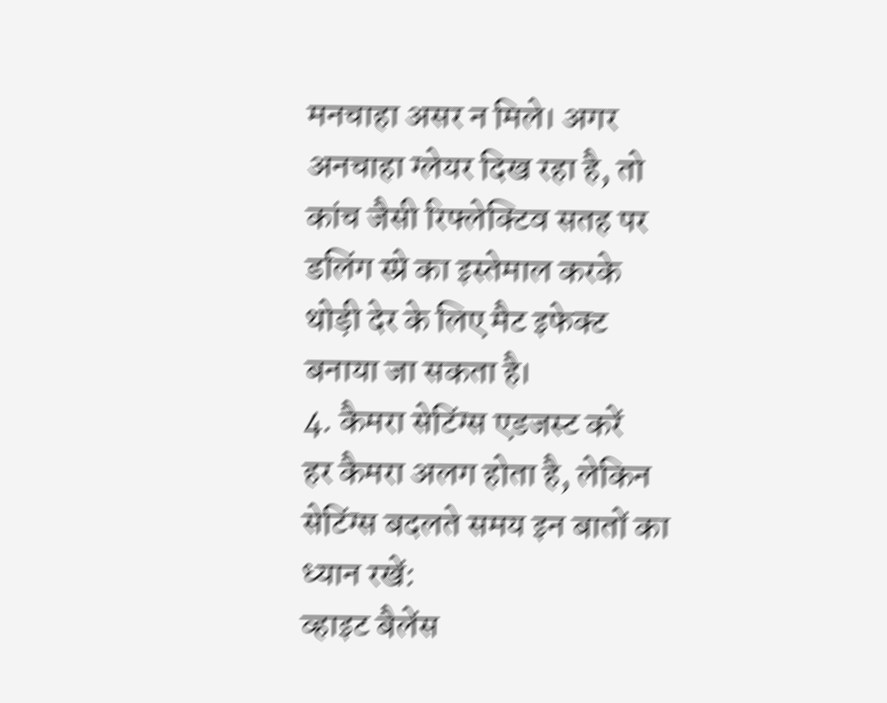मनचाहा असर न मिले। अगर अनचाहा ग्लेयर दिख रहा है, तो कांच जैसी रिफ्लेक्टिव सतह पर डलिंग स्प्रे का इस्तेमाल करके थोड़ी देर के लिए मैट इफेक्ट बनाया जा सकता है।
4. कैमरा सेटिंग्स एडजस्ट करें
हर कैमरा अलग होता है, लेकिन सेटिंग्स बदलते समय इन बातों का ध्यान रखें:
व्हाइट बैलेंस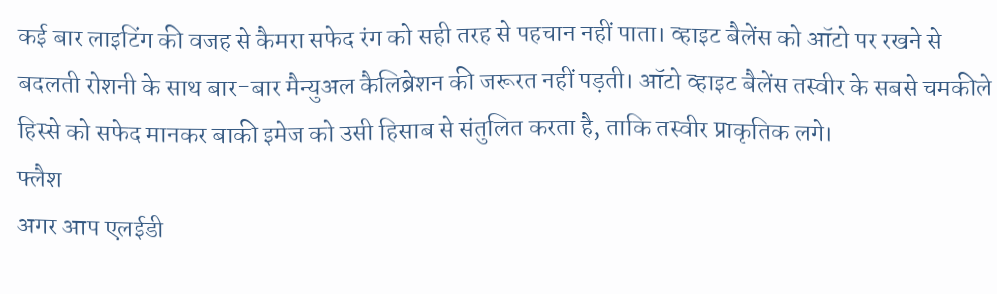कई बार लाइटिंग की वजह से कैमरा सफेद रंग को सही तरह से पहचान नहीं पाता। व्हाइट बैलेंस को ऑटो पर रखने से बदलती रोशनी के साथ बार-बार मैन्युअल कैलिब्रेशन की जरूरत नहीं पड़ती। ऑटो व्हाइट बैलेंस तस्वीर के सबसे चमकीले हिस्से को सफेद मानकर बाकी इमेज को उसी हिसाब से संतुलित करता है, ताकि तस्वीर प्राकृतिक लगे।
फ्लैश
अगर आप एलईडी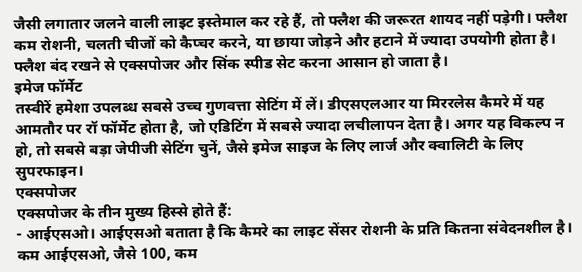जैसी लगातार जलने वाली लाइट इस्तेमाल कर रहे हैं, तो फ्लैश की जरूरत शायद नहीं पड़ेगी। फ्लैश कम रोशनी, चलती चीजों को कैप्चर करने, या छाया जोड़ने और हटाने में ज्यादा उपयोगी होता है। फ्लैश बंद रखने से एक्सपोजर और सिंक स्पीड सेट करना आसान हो जाता है।
इमेज फॉर्मेट
तस्वीरें हमेशा उपलब्ध सबसे उच्च गुणवत्ता सेटिंग में लें। डीएसएलआर या मिररलेस कैमरे में यह आमतौर पर रॉ फॉर्मेट होता है, जो एडिटिंग में सबसे ज्यादा लचीलापन देता है। अगर यह विकल्प न हो, तो सबसे बड़ा जेपीजी सेटिंग चुनें, जैसे इमेज साइज के लिए लार्ज और क्वालिटी के लिए सुपरफाइन।
एक्सपोजर
एक्सपोजर के तीन मुख्य हिस्से होते हैं:
- आईएसओ। आईएसओ बताता है कि कैमरे का लाइट सेंसर रोशनी के प्रति कितना संवेदनशील है। कम आईएसओ, जैसे 100, कम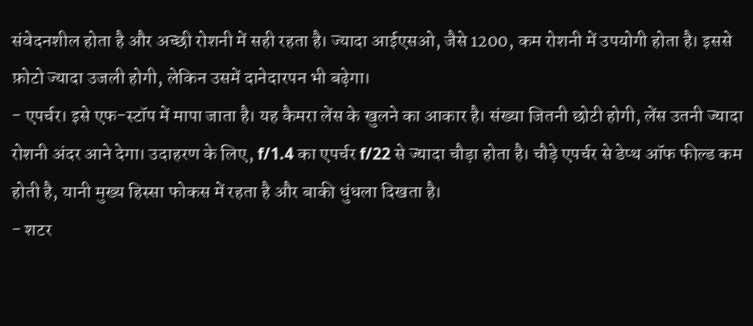संवेदनशील होता है और अच्छी रोशनी में सही रहता है। ज्यादा आईएसओ, जैसे 1200, कम रोशनी में उपयोगी होता है। इससे फ़ोटो ज्यादा उजली होगी, लेकिन उसमें दानेदारपन भी बढ़ेगा।
- एपर्चर। इसे एफ-स्टॉप में मापा जाता है। यह कैमरा लेंस के खुलने का आकार है। संख्या जितनी छोटी होगी, लेंस उतनी ज्यादा रोशनी अंदर आने देगा। उदाहरण के लिए, f/1.4 का एपर्चर f/22 से ज्यादा चौड़ा होता है। चौड़े एपर्चर से डेप्थ ऑफ फील्ड कम होती है, यानी मुख्य हिस्सा फोकस में रहता है और बाकी धुंधला दिखता है।
- शटर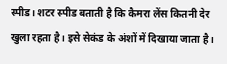स्पीड। शटर स्पीड बताती है कि कैमरा लेंस कितनी देर खुला रहता है। इसे सेकंड के अंशों में दिखाया जाता है।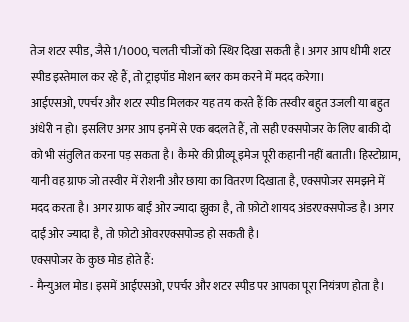तेज शटर स्पीड, जैसे 1/1000, चलती चीजों को स्थिर दिखा सकती है। अगर आप धीमी शटर स्पीड इस्तेमाल कर रहे हैं, तो ट्राइपॉड मोशन ब्लर कम करने में मदद करेगा।
आईएसओ, एपर्चर और शटर स्पीड मिलकर यह तय करते हैं कि तस्वीर बहुत उजली या बहुत अंधेरी न हो। इसलिए अगर आप इनमें से एक बदलते हैं, तो सही एक्सपोजर के लिए बाकी दो को भी संतुलित करना पड़ सकता है। कैमरे की प्रीव्यू इमेज पूरी कहानी नहीं बताती। हिस्टोग्राम, यानी वह ग्राफ जो तस्वीर में रोशनी और छाया का वितरण दिखाता है, एक्सपोजर समझने में मदद करता है। अगर ग्राफ बाईं ओर ज्यादा झुका है, तो फ़ोटो शायद अंडरएक्सपोज्ड है। अगर दाईं ओर ज्यादा है, तो फ़ोटो ओवरएक्सपोज्ड हो सकती है।
एक्सपोजर के कुछ मोड होते हैं:
- मैन्युअल मोड। इसमें आईएसओ, एपर्चर और शटर स्पीड पर आपका पूरा नियंत्रण होता है।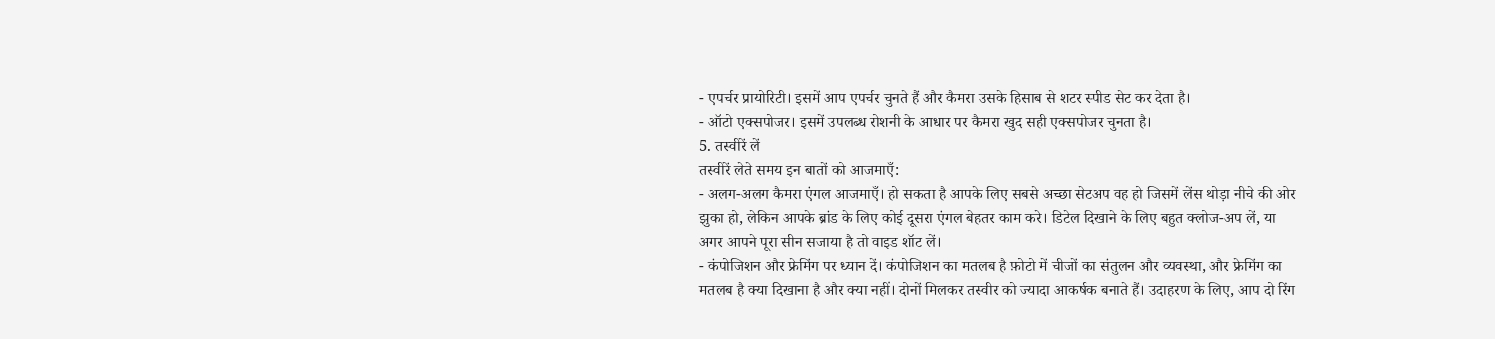- एपर्चर प्रायोरिटी। इसमें आप एपर्चर चुनते हैं और कैमरा उसके हिसाब से शटर स्पीड सेट कर देता है।
- ऑटो एक्सपोजर। इसमें उपलब्ध रोशनी के आधार पर कैमरा खुद सही एक्सपोजर चुनता है।
5. तस्वीरें लें
तस्वीरें लेते समय इन बातों को आजमाएँ:
- अलग-अलग कैमरा एंगल आजमाएँ। हो सकता है आपके लिए सबसे अच्छा सेटअप वह हो जिसमें लेंस थोड़ा नीचे की ओर झुका हो, लेकिन आपके ब्रांड के लिए कोई दूसरा एंगल बेहतर काम करे। डिटेल दिखाने के लिए बहुत क्लोज-अप लें, या अगर आपने पूरा सीन सजाया है तो वाइड शॉट लें।
- कंपोजिशन और फ्रेमिंग पर ध्यान दें। कंपोजिशन का मतलब है फ़ोटो में चीजों का संतुलन और व्यवस्था, और फ्रेमिंग का मतलब है क्या दिखाना है और क्या नहीं। दोनों मिलकर तस्वीर को ज्यादा आकर्षक बनाते हैं। उदाहरण के लिए, आप दो रिंग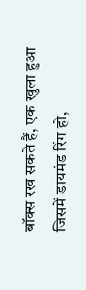बॉक्स रख सकते हैं, एक खुला हुआ जिसमें डायमंड रिंग हो,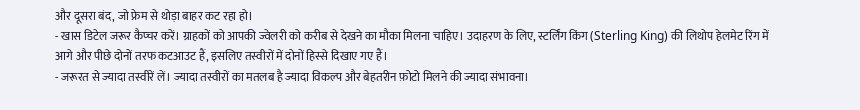और दूसरा बंद, जो फ्रेम से थोड़ा बाहर कट रहा हो।
- खास डिटेल जरूर कैप्चर करें। ग्राहकों को आपकी ज्वेलरी को करीब से देखने का मौका मिलना चाहिए। उदाहरण के लिए, स्टर्लिंग किंग (Sterling King) की लिथोप हेलमेट रिंग में आगे और पीछे दोनों तरफ कटआउट हैं, इसलिए तस्वीरों में दोनों हिस्से दिखाए गए हैं।
- जरूरत से ज्यादा तस्वीरें लें। ज्यादा तस्वीरों का मतलब है ज्यादा विकल्प और बेहतरीन फ़ोटो मिलने की ज्यादा संभावना।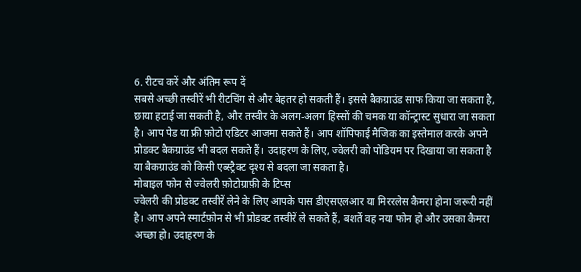6. रीटच करें और अंतिम रूप दें
सबसे अच्छी तस्वीरें भी रीटचिंग से और बेहतर हो सकती हैं। इससे बैकग्राउंड साफ किया जा सकता है, छाया हटाई जा सकती है, और तस्वीर के अलग-अलग हिस्सों की चमक या कॉन्ट्रास्ट सुधारा जा सकता है। आप पेड या फ्री फ़ोटो एडिटर आजमा सकते हैं। आप शॉपिफाई मैजिक का इस्तेमाल करके अपने प्रोडक्ट बैकग्राउंड भी बदल सकते हैं। उदाहरण के लिए, ज्वेलरी को पोडियम पर दिखाया जा सकता है या बैकग्राउंड को किसी एब्स्ट्रैक्ट दृश्य से बदला जा सकता है।
मोबाइल फोन से ज्वेलरी फ़ोटोग्राफ़ी के टिप्स
ज्वेलरी की प्रोडक्ट तस्वीरें लेने के लिए आपके पास डीएसएलआर या मिररलेस कैमरा होना जरूरी नहीं है। आप अपने स्मार्टफ़ोन से भी प्रोडक्ट तस्वीरें ले सकते हैं, बशर्ते वह नया फोन हो और उसका कैमरा अच्छा हो। उदाहरण के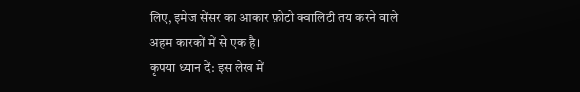लिए, इमेज सेंसर का आकार फ़ोटो क्वालिटी तय करने वाले अहम कारकों में से एक है।
कृपया ध्यान दें: इस लेख में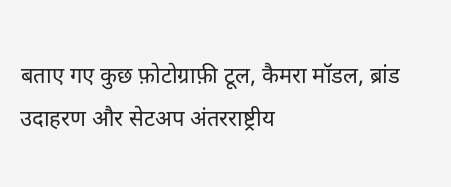बताए गए कुछ फ़ोटोग्राफ़ी टूल, कैमरा मॉडल, ब्रांड उदाहरण और सेटअप अंतरराष्ट्रीय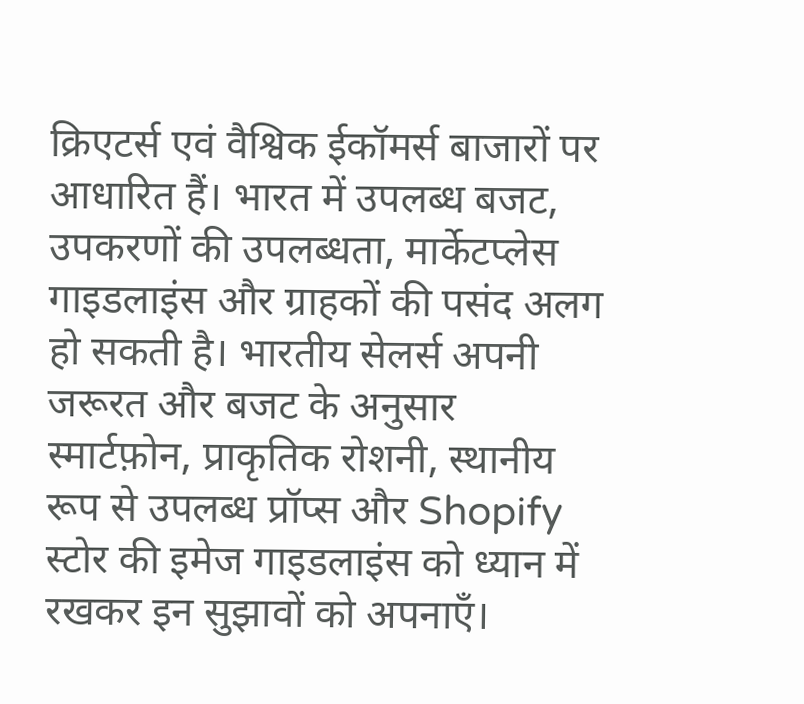क्रिएटर्स एवं वैश्विक ईकॉमर्स बाजारों पर आधारित हैं। भारत में उपलब्ध बजट, उपकरणों की उपलब्धता, मार्केटप्लेस गाइडलाइंस और ग्राहकों की पसंद अलग हो सकती है। भारतीय सेलर्स अपनी जरूरत और बजट के अनुसार स्मार्टफ़ोन, प्राकृतिक रोशनी, स्थानीय रूप से उपलब्ध प्रॉप्स और Shopify स्टोर की इमेज गाइडलाइंस को ध्यान में रखकर इन सुझावों को अपनाएँ।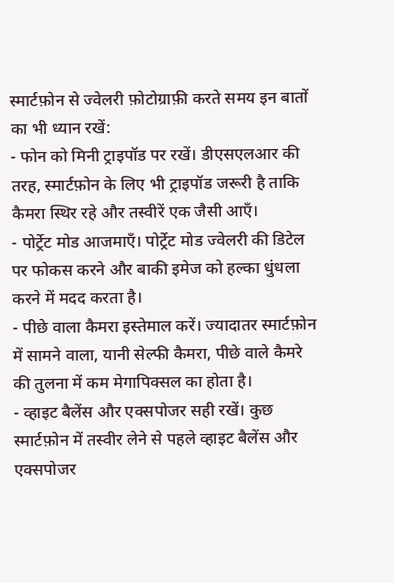स्मार्टफ़ोन से ज्वेलरी फ़ोटोग्राफ़ी करते समय इन बातों का भी ध्यान रखें:
- फोन को मिनी ट्राइपॉड पर रखें। डीएसएलआर की तरह, स्मार्टफ़ोन के लिए भी ट्राइपॉड जरूरी है ताकि कैमरा स्थिर रहे और तस्वीरें एक जैसी आएँ।
- पोर्ट्रेट मोड आजमाएँ। पोर्ट्रेट मोड ज्वेलरी की डिटेल पर फोकस करने और बाकी इमेज को हल्का धुंधला करने में मदद करता है।
- पीछे वाला कैमरा इस्तेमाल करें। ज्यादातर स्मार्टफ़ोन में सामने वाला, यानी सेल्फी कैमरा, पीछे वाले कैमरे की तुलना में कम मेगापिक्सल का होता है।
- व्हाइट बैलेंस और एक्सपोजर सही रखें। कुछ स्मार्टफ़ोन में तस्वीर लेने से पहले व्हाइट बैलेंस और एक्सपोजर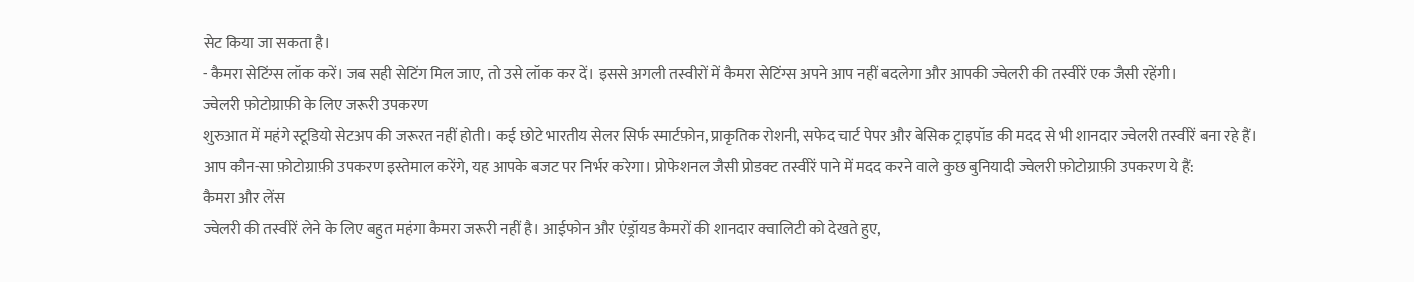सेट किया जा सकता है।
- कैमरा सेटिंग्स लॉक करें। जब सही सेटिंग मिल जाए, तो उसे लॉक कर दें। इससे अगली तस्वीरों में कैमरा सेटिंग्स अपने आप नहीं बदलेगा और आपकी ज्वेलरी की तस्वीरें एक जैसी रहेंगी।
ज्वेलरी फ़ोटोग्राफ़ी के लिए जरूरी उपकरण
शुरुआत में महंगे स्टूडियो सेटअप की जरूरत नहीं होती। कई छोटे भारतीय सेलर सिर्फ स्मार्टफ़ोन, प्राकृतिक रोशनी, सफेद चार्ट पेपर और बेसिक ट्राइपॉड की मदद से भी शानदार ज्वेलरी तस्वीरें बना रहे हैं।
आप कौन-सा फ़ोटोग्राफ़ी उपकरण इस्तेमाल करेंगे, यह आपके बजट पर निर्भर करेगा। प्रोफेशनल जैसी प्रोडक्ट तस्वीरें पाने में मदद करने वाले कुछ बुनियादी ज्वेलरी फ़ोटोग्राफ़ी उपकरण ये हैं:
कैमरा और लेंस
ज्वेलरी की तस्वीरें लेने के लिए बहुत महंगा कैमरा जरूरी नहीं है। आईफोन और एंड्रॉयड कैमरों की शानदार क्वालिटी को देखते हुए,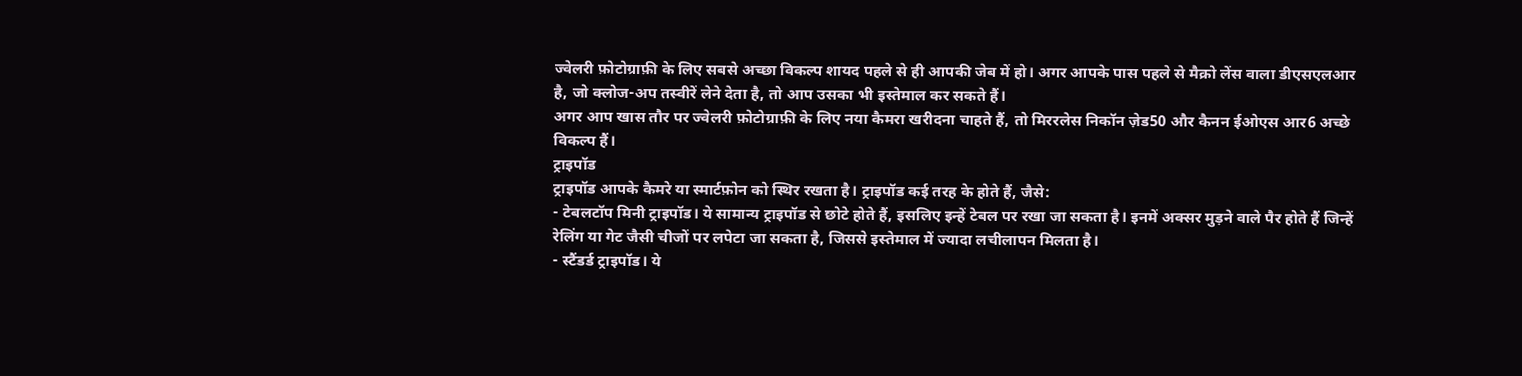ज्वेलरी फ़ोटोग्राफ़ी के लिए सबसे अच्छा विकल्प शायद पहले से ही आपकी जेब में हो। अगर आपके पास पहले से मैक्रो लेंस वाला डीएसएलआर है, जो क्लोज-अप तस्वीरें लेने देता है, तो आप उसका भी इस्तेमाल कर सकते हैं।
अगर आप खास तौर पर ज्वेलरी फ़ोटोग्राफ़ी के लिए नया कैमरा खरीदना चाहते हैं, तो मिररलेस निकॉन ज़ेड50 और कैनन ईओएस आर6 अच्छे विकल्प हैं।
ट्राइपॉड
ट्राइपॉड आपके कैमरे या स्मार्टफ़ोन को स्थिर रखता है। ट्राइपॉड कई तरह के होते हैं, जैसे:
- टेबलटॉप मिनी ट्राइपॉड। ये सामान्य ट्राइपॉड से छोटे होते हैं, इसलिए इन्हें टेबल पर रखा जा सकता है। इनमें अक्सर मुड़ने वाले पैर होते हैं जिन्हें रेलिंग या गेट जैसी चीजों पर लपेटा जा सकता है, जिससे इस्तेमाल में ज्यादा लचीलापन मिलता है।
- स्टैंडर्ड ट्राइपॉड। ये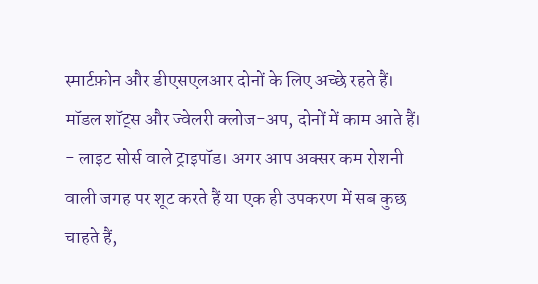स्मार्टफ़ोन और डीएसएलआर दोनों के लिए अच्छे रहते हैं। मॉडल शॉट्स और ज्वेलरी क्लोज-अप, दोनों में काम आते हैं।
- लाइट सोर्स वाले ट्राइपॉड। अगर आप अक्सर कम रोशनी वाली जगह पर शूट करते हैं या एक ही उपकरण में सब कुछ चाहते हैं,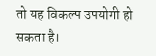तो यह विकल्प उपयोगी हो सकता है।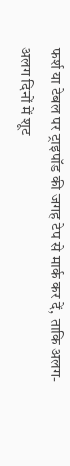फर्श या टेबल पर ट्राइपॉड की जगह टेप से मार्क कर दें, ताकि अलग-अलग दिनों में शूट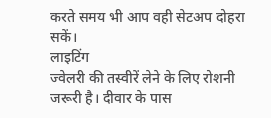करते समय भी आप वही सेटअप दोहरा सकें।
लाइटिंग
ज्वेलरी की तस्वीरें लेने के लिए रोशनी जरूरी है। दीवार के पास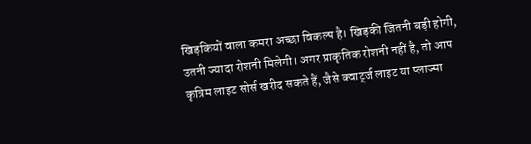खिड़कियों वाला कमरा अच्छा विकल्प है। खिड़की जितनी बड़ी होगी, उतनी ज्यादा रोशनी मिलेगी। अगर प्राकृतिक रोशनी नहीं है, तो आप कृत्रिम लाइट सोर्स खरीद सकते हैं, जैसे क्वार्ट्ज लाइट या प्लाज्मा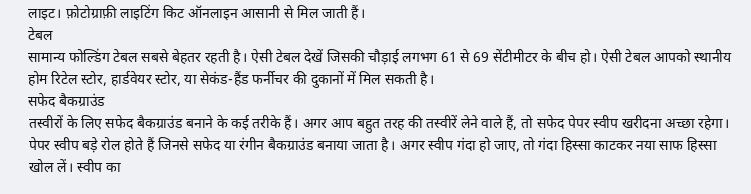लाइट। फ़ोटोग्राफ़ी लाइटिंग किट ऑनलाइन आसानी से मिल जाती हैं।
टेबल
सामान्य फोल्डिंग टेबल सबसे बेहतर रहती है। ऐसी टेबल देखें जिसकी चौड़ाई लगभग 61 से 69 सेंटीमीटर के बीच हो। ऐसी टेबल आपको स्थानीय होम रिटेल स्टोर, हार्डवेयर स्टोर, या सेकंड-हैंड फर्नीचर की दुकानों में मिल सकती है।
सफेद बैकग्राउंड
तस्वीरों के लिए सफेद बैकग्राउंड बनाने के कई तरीके हैं। अगर आप बहुत तरह की तस्वीरें लेने वाले हैं, तो सफेद पेपर स्वीप खरीदना अच्छा रहेगा।
पेपर स्वीप बड़े रोल होते हैं जिनसे सफेद या रंगीन बैकग्राउंड बनाया जाता है। अगर स्वीप गंदा हो जाए, तो गंदा हिस्सा काटकर नया साफ हिस्सा खोल लें। स्वीप का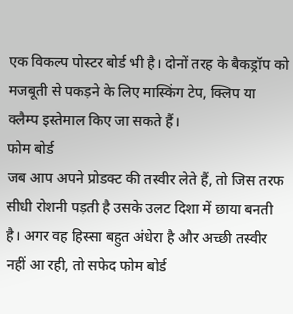एक विकल्प पोस्टर बोर्ड भी है। दोनों तरह के बैकड्रॉप को मजबूती से पकड़ने के लिए मास्किंग टेप, क्लिप या क्लैम्प इस्तेमाल किए जा सकते हैं।
फोम बोर्ड
जब आप अपने प्रोडक्ट की तस्वीर लेते हैं, तो जिस तरफ सीधी रोशनी पड़ती है उसके उलट दिशा में छाया बनती है। अगर वह हिस्सा बहुत अंधेरा है और अच्छी तस्वीर नहीं आ रही, तो सफेद फोम बोर्ड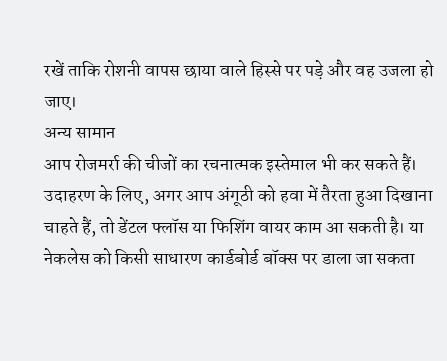रखें ताकि रोशनी वापस छाया वाले हिस्से पर पड़े और वह उजला हो जाए।
अन्य सामान
आप रोजमर्रा की चीजों का रचनात्मक इस्तेमाल भी कर सकते हैं। उदाहरण के लिए, अगर आप अंगूठी को हवा में तैरता हुआ दिखाना चाहते हैं, तो डेंटल फ्लॉस या फिशिंग वायर काम आ सकती है। या नेकलेस को किसी साधारण कार्डबोर्ड बॉक्स पर डाला जा सकता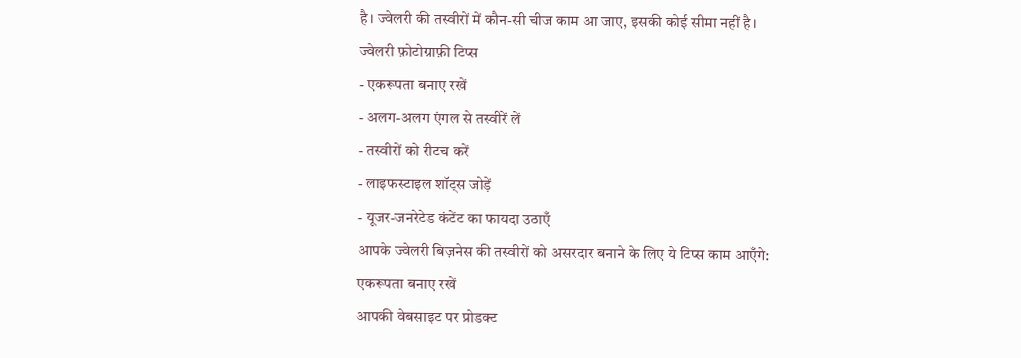है। ज्वेलरी की तस्वीरों में कौन-सी चीज काम आ जाए, इसकी कोई सीमा नहीं है।
ज्वेलरी फ़ोटोग्राफ़ी टिप्स
- एकरूपता बनाए रखें
- अलग-अलग एंगल से तस्वीरें लें
- तस्वीरों को रीटच करें
- लाइफस्टाइल शॉट्स जोड़ें
- यूजर-जनरेटेड कंटेंट का फायदा उठाएँ
आपके ज्वेलरी बिज़नेस की तस्वीरों को असरदार बनाने के लिए ये टिप्स काम आएँगे:
एकरूपता बनाए रखें
आपकी वेबसाइट पर प्रोडक्ट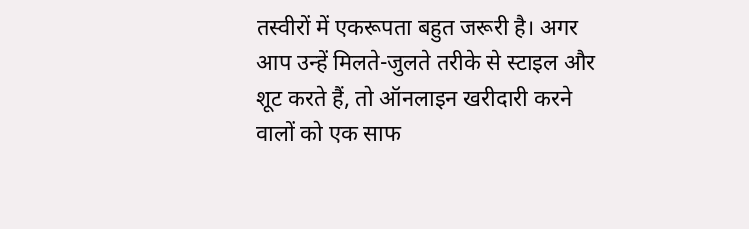तस्वीरों में एकरूपता बहुत जरूरी है। अगर आप उन्हें मिलते-जुलते तरीके से स्टाइल और शूट करते हैं, तो ऑनलाइन खरीदारी करने वालों को एक साफ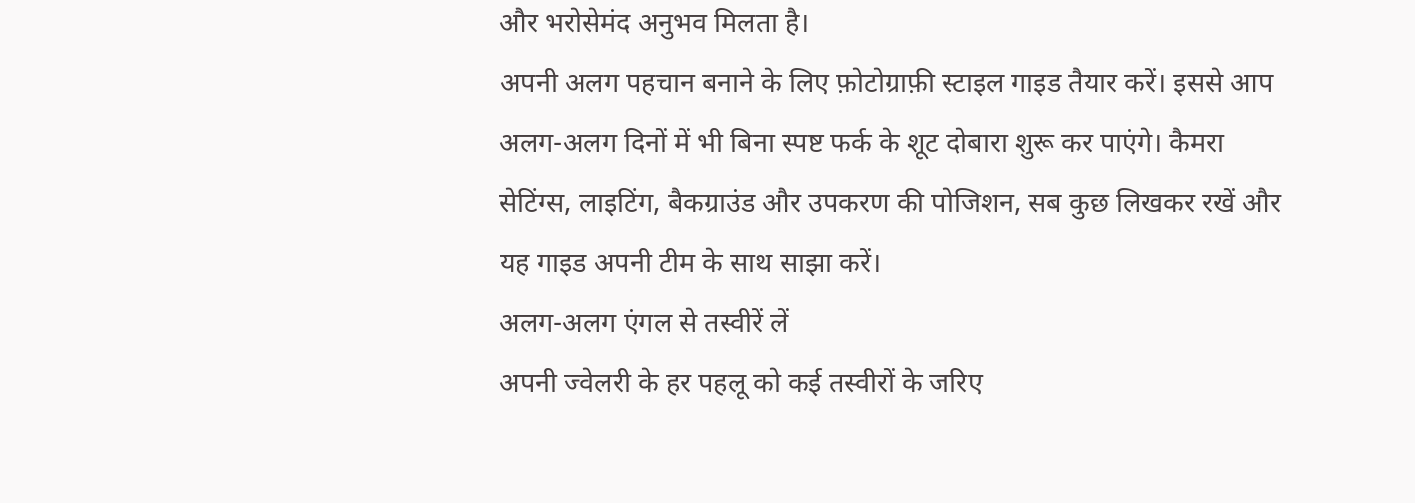और भरोसेमंद अनुभव मिलता है।
अपनी अलग पहचान बनाने के लिए फ़ोटोग्राफ़ी स्टाइल गाइड तैयार करें। इससे आप अलग-अलग दिनों में भी बिना स्पष्ट फर्क के शूट दोबारा शुरू कर पाएंगे। कैमरा सेटिंग्स, लाइटिंग, बैकग्राउंड और उपकरण की पोजिशन, सब कुछ लिखकर रखें और यह गाइड अपनी टीम के साथ साझा करें।
अलग-अलग एंगल से तस्वीरें लें
अपनी ज्वेलरी के हर पहलू को कई तस्वीरों के जरिए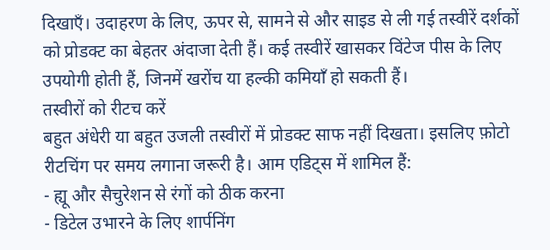दिखाएँ। उदाहरण के लिए, ऊपर से, सामने से और साइड से ली गई तस्वीरें दर्शकों को प्रोडक्ट का बेहतर अंदाजा देती हैं। कई तस्वीरें खासकर विंटेज पीस के लिए उपयोगी होती हैं, जिनमें खरोंच या हल्की कमियाँ हो सकती हैं।
तस्वीरों को रीटच करें
बहुत अंधेरी या बहुत उजली तस्वीरों में प्रोडक्ट साफ नहीं दिखता। इसलिए फ़ोटो रीटचिंग पर समय लगाना जरूरी है। आम एडिट्स में शामिल हैं:
- ह्यू और सैचुरेशन से रंगों को ठीक करना
- डिटेल उभारने के लिए शार्पनिंग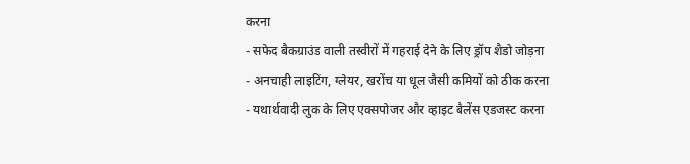करना
- सफेद बैकग्राउंड वाली तस्वीरों में गहराई देने के लिए ड्रॉप शैडो जोड़ना
- अनचाही लाइटिंग, ग्लेयर, खरोंच या धूल जैसी कमियों को ठीक करना
- यथार्थवादी लुक के लिए एक्सपोजर और व्हाइट बैलेंस एडजस्ट करना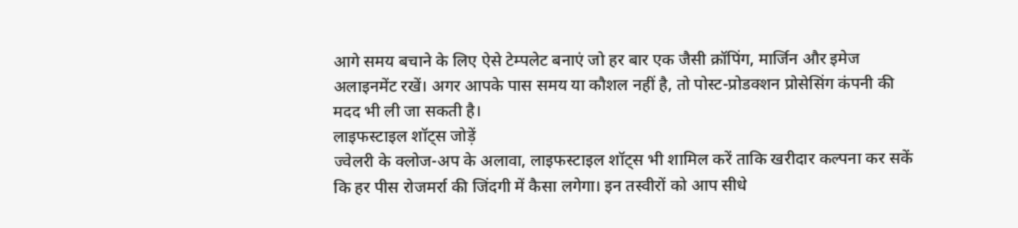आगे समय बचाने के लिए ऐसे टेम्पलेट बनाएं जो हर बार एक जैसी क्रॉपिंग, मार्जिन और इमेज अलाइनमेंट रखें। अगर आपके पास समय या कौशल नहीं है, तो पोस्ट-प्रोडक्शन प्रोसेसिंग कंपनी की मदद भी ली जा सकती है।
लाइफस्टाइल शॉट्स जोड़ें
ज्वेलरी के क्लोज-अप के अलावा, लाइफस्टाइल शॉट्स भी शामिल करें ताकि खरीदार कल्पना कर सकें कि हर पीस रोजमर्रा की जिंदगी में कैसा लगेगा। इन तस्वीरों को आप सीधे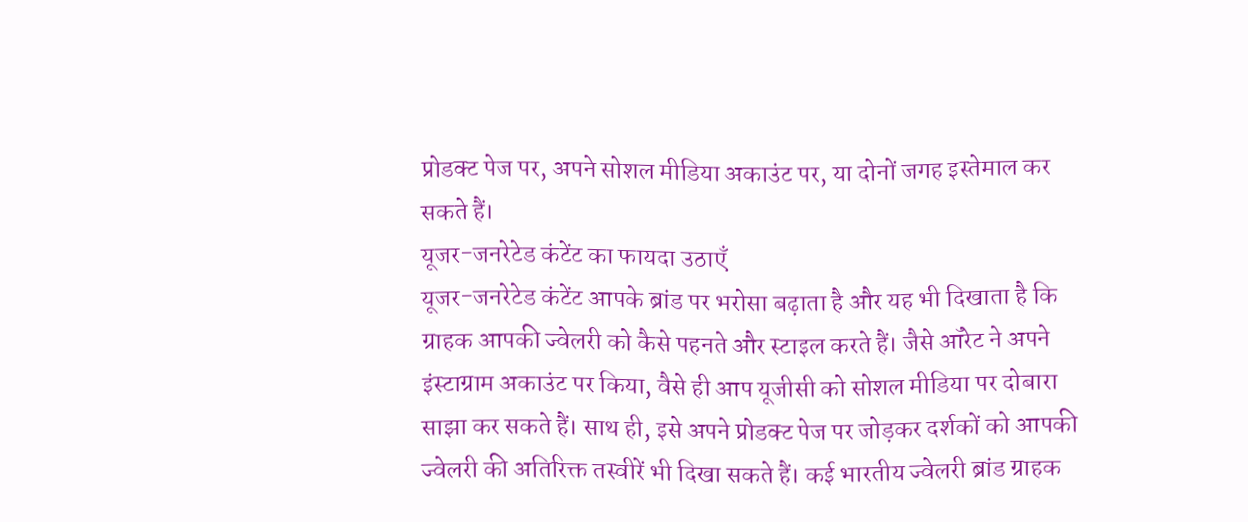प्रोडक्ट पेज पर, अपने सोशल मीडिया अकाउंट पर, या दोनों जगह इस्तेमाल कर सकते हैं।
यूजर-जनरेटेड कंटेंट का फायदा उठाएँ
यूजर-जनरेटेड कंटेंट आपके ब्रांड पर भरोसा बढ़ाता है और यह भी दिखाता है कि ग्राहक आपकी ज्वेलरी को कैसे पहनते और स्टाइल करते हैं। जैसे ऑरेट ने अपने इंस्टाग्राम अकाउंट पर किया, वैसे ही आप यूजीसी को सोशल मीडिया पर दोबारा साझा कर सकते हैं। साथ ही, इसे अपने प्रोडक्ट पेज पर जोड़कर दर्शकों को आपकी ज्वेलरी की अतिरिक्त तस्वीरें भी दिखा सकते हैं। कई भारतीय ज्वेलरी ब्रांड ग्राहक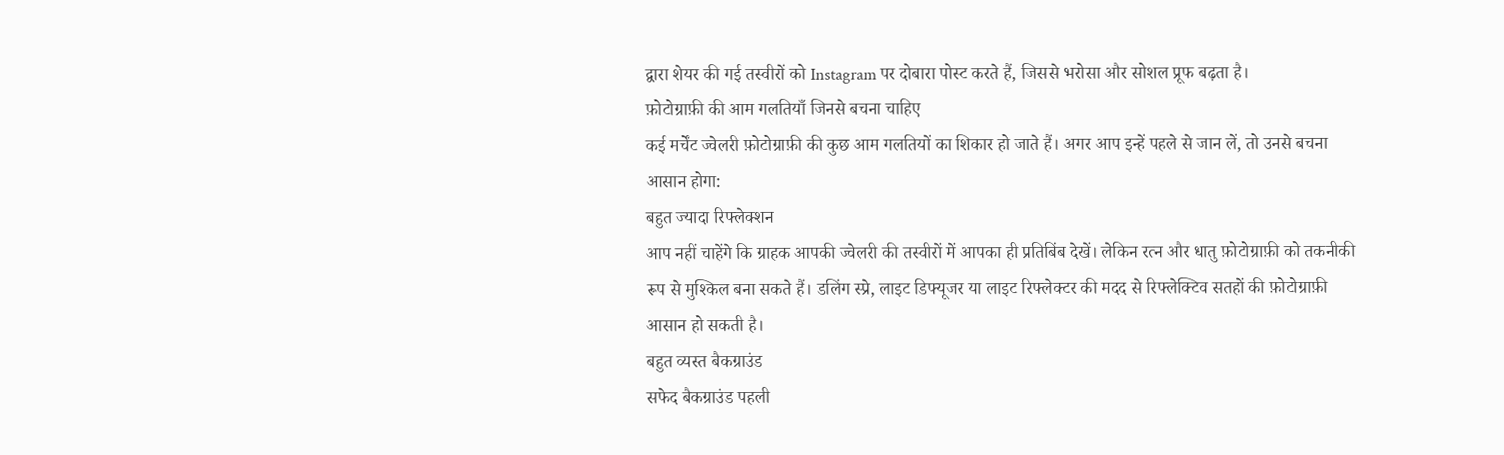द्वारा शेयर की गई तस्वीरों को Instagram पर दोबारा पोस्ट करते हैं, जिससे भरोसा और सोशल प्रूफ बढ़ता है।
फ़ोटोग्राफ़ी की आम गलतियाँ जिनसे बचना चाहिए
कई मर्चेंट ज्वेलरी फ़ोटोग्राफ़ी की कुछ आम गलतियों का शिकार हो जाते हैं। अगर आप इन्हें पहले से जान लें, तो उनसे बचना आसान होगा:
बहुत ज्यादा रिफ्लेक्शन
आप नहीं चाहेंगे कि ग्राहक आपकी ज्वेलरी की तस्वीरों में आपका ही प्रतिबिंब देखें। लेकिन रत्न और धातु फ़ोटोग्राफ़ी को तकनीकी रूप से मुश्किल बना सकते हैं। डलिंग स्प्रे, लाइट डिफ्यूजर या लाइट रिफ्लेक्टर की मदद से रिफ्लेक्टिव सतहों की फ़ोटोग्राफ़ी आसान हो सकती है।
बहुत व्यस्त बैकग्राउंड
सफेद बैकग्राउंड पहली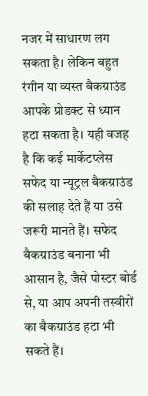नजर में साधारण लग सकता है। लेकिन बहुत रंगीन या व्यस्त बैकग्राउंड आपके प्रोडक्ट से ध्यान हटा सकता है। यही वजह है कि कई मार्केटप्लेस सफेद या न्यूट्रल बैकग्राउंड की सलाह देते हैं या उसे जरूरी मानते हैं। सफेद बैकग्राउंड बनाना भी आसान है, जैसे पोस्टर बोर्ड से, या आप अपनी तस्वीरों का बैकग्राउंड हटा भी सकते हैं।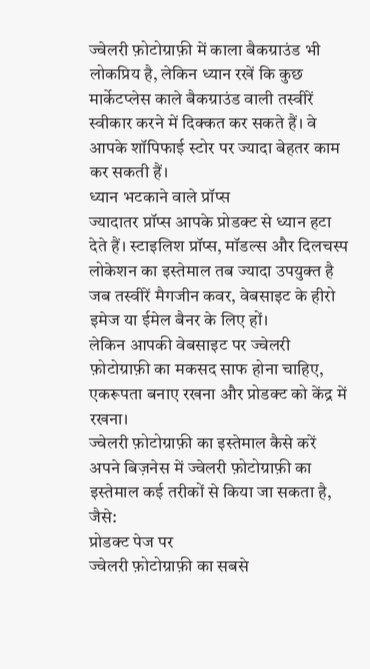ज्वेलरी फ़ोटोग्राफ़ी में काला बैकग्राउंड भी लोकप्रिय है, लेकिन ध्यान रखें कि कुछ मार्केटप्लेस काले बैकग्राउंड वाली तस्वीरें स्वीकार करने में दिक्कत कर सकते हैं। वे आपके शॉपिफाई स्टोर पर ज्यादा बेहतर काम कर सकती हैं।
ध्यान भटकाने वाले प्रॉप्स
ज्यादातर प्रॉप्स आपके प्रोडक्ट से ध्यान हटा देते हैं। स्टाइलिश प्रॉप्स, मॉडल्स और दिलचस्प लोकेशन का इस्तेमाल तब ज्यादा उपयुक्त है जब तस्वीरें मैगजीन कवर, वेबसाइट के हीरो इमेज या ईमेल बैनर के लिए हों।
लेकिन आपकी वेबसाइट पर ज्वेलरी फ़ोटोग्राफ़ी का मकसद साफ होना चाहिए, एकरूपता बनाए रखना और प्रोडक्ट को केंद्र में रखना।
ज्वेलरी फ़ोटोग्राफ़ी का इस्तेमाल कैसे करें
अपने बिज़नेस में ज्वेलरी फ़ोटोग्राफ़ी का इस्तेमाल कई तरीकों से किया जा सकता है, जैसे:
प्रोडक्ट पेज पर
ज्वेलरी फ़ोटोग्राफ़ी का सबसे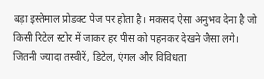बड़ा इस्तेमाल प्रोडक्ट पेज पर होता है। मकसद ऐसा अनुभव देना है जो किसी रिटेल स्टोर में जाकर हर पीस को पहनकर देखने जैसा लगे। जितनी ज्यादा तस्वीरें, डिटेल, एंगल और विविधता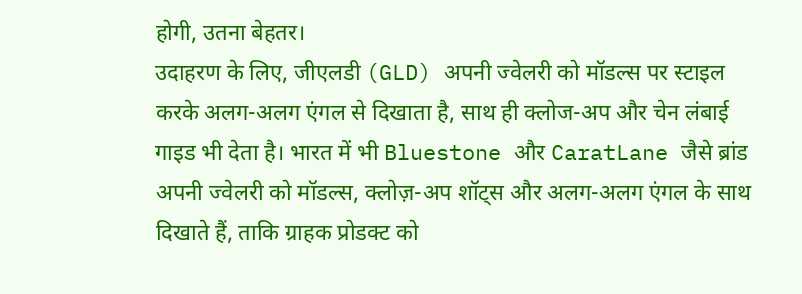होगी, उतना बेहतर।
उदाहरण के लिए, जीएलडी (GLD) अपनी ज्वेलरी को मॉडल्स पर स्टाइल करके अलग-अलग एंगल से दिखाता है, साथ ही क्लोज-अप और चेन लंबाई गाइड भी देता है। भारत में भी Bluestone और CaratLane जैसे ब्रांड अपनी ज्वेलरी को मॉडल्स, क्लोज़-अप शॉट्स और अलग-अलग एंगल के साथ दिखाते हैं, ताकि ग्राहक प्रोडक्ट को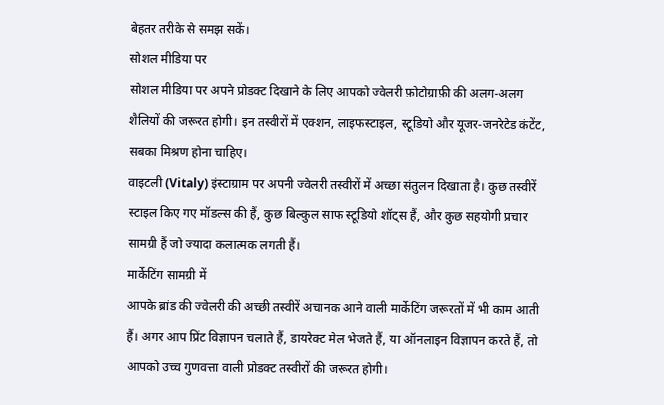बेहतर तरीके से समझ सकें।
सोशल मीडिया पर
सोशल मीडिया पर अपने प्रोडक्ट दिखाने के लिए आपको ज्वेलरी फ़ोटोग्राफ़ी की अलग-अलग शैलियों की जरूरत होगी। इन तस्वीरों में एक्शन, लाइफस्टाइल, स्टूडियो और यूजर-जनरेटेड कंटेंट, सबका मिश्रण होना चाहिए।
वाइटली (Vitaly) इंस्टाग्राम पर अपनी ज्वेलरी तस्वीरों में अच्छा संतुलन दिखाता है। कुछ तस्वीरें स्टाइल किए गए मॉडल्स की हैं, कुछ बिल्कुल साफ स्टूडियो शॉट्स हैं, और कुछ सहयोगी प्रचार सामग्री हैं जो ज्यादा कलात्मक लगती हैं।
मार्केटिंग सामग्री में
आपके ब्रांड की ज्वेलरी की अच्छी तस्वीरें अचानक आने वाली मार्केटिंग जरूरतों में भी काम आती हैं। अगर आप प्रिंट विज्ञापन चलाते हैं, डायरेक्ट मेल भेजते हैं, या ऑनलाइन विज्ञापन करते हैं, तो आपको उच्च गुणवत्ता वाली प्रोडक्ट तस्वीरों की जरूरत होगी।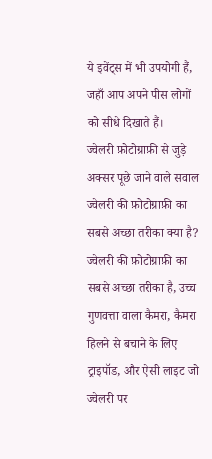ये इवेंट्स में भी उपयोगी हैं, जहाँ आप अपने पीस लोगों को सीधे दिखाते हैं।
ज्वेलरी फ़ोटोग्राफ़ी से जुड़े अक्सर पूछे जाने वाले सवाल
ज्वेलरी की फ़ोटोग्राफ़ी का सबसे अच्छा तरीका क्या है?
ज्वेलरी की फ़ोटोग्राफ़ी का सबसे अच्छा तरीका है, उच्च गुणवत्ता वाला कैमरा, कैमरा हिलने से बचाने के लिए ट्राइपॉड, और ऐसी लाइट जो ज्वेलरी पर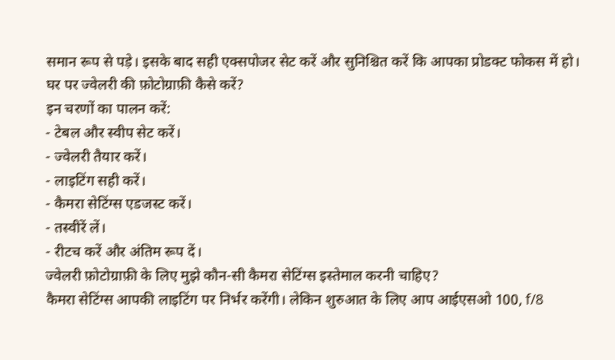समान रूप से पड़े। इसके बाद सही एक्सपोजर सेट करें और सुनिश्चित करें कि आपका प्रोडक्ट फोकस में हो।
घर पर ज्वेलरी की फ़ोटोग्राफ़ी कैसे करें?
इन चरणों का पालन करें:
- टेबल और स्वीप सेट करें।
- ज्वेलरी तैयार करें।
- लाइटिंग सही करें।
- कैमरा सेटिंग्स एडजस्ट करें।
- तस्वीरें लें।
- रीटच करें और अंतिम रूप दें।
ज्वेलरी फ़ोटोग्राफ़ी के लिए मुझे कौन-सी कैमरा सेटिंग्स इस्तेमाल करनी चाहिए?
कैमरा सेटिंग्स आपकी लाइटिंग पर निर्भर करेंगी। लेकिन शुरुआत के लिए आप आईएसओ 100, f/8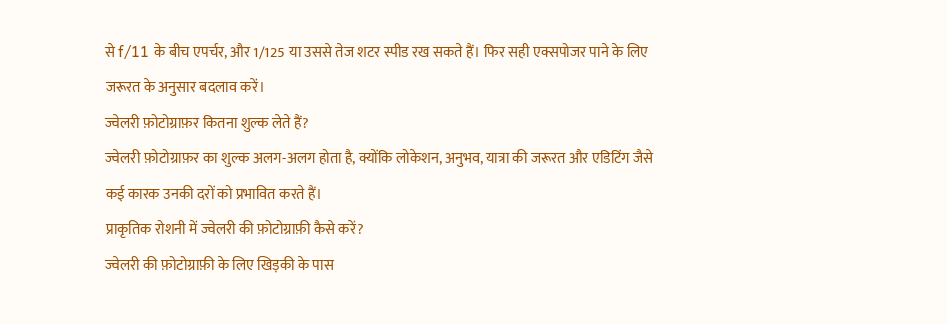से f/11 के बीच एपर्चर, और 1/125 या उससे तेज शटर स्पीड रख सकते हैं। फिर सही एक्सपोजर पाने के लिए जरूरत के अनुसार बदलाव करें।
ज्वेलरी फ़ोटोग्राफ़र कितना शुल्क लेते हैं?
ज्वेलरी फ़ोटोग्राफ़र का शुल्क अलग-अलग होता है, क्योंकि लोकेशन, अनुभव, यात्रा की जरूरत और एडिटिंग जैसे कई कारक उनकी दरों को प्रभावित करते हैं।
प्राकृतिक रोशनी में ज्वेलरी की फ़ोटोग्राफ़ी कैसे करें?
ज्वेलरी की फ़ोटोग्राफ़ी के लिए खिड़की के पास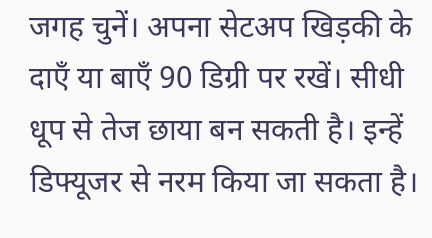जगह चुनें। अपना सेटअप खिड़की के दाएँ या बाएँ 90 डिग्री पर रखें। सीधी धूप से तेज छाया बन सकती है। इन्हें डिफ्यूजर से नरम किया जा सकता है।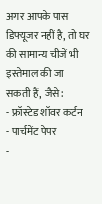अगर आपके पास डिफ्यूजर नहीं है, तो घर की सामान्य चीजें भी इस्तेमाल की जा सकती हैं, जैसे:
- फ्रॉस्टेड शॉवर कर्टन
- पार्चमेंट पेपर
-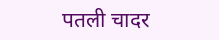पतली चादर